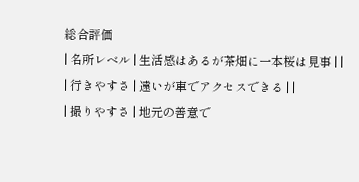総合評価
| 名所レベル | 生活感はあるが茶畑に一本桜は見事 | |
| 行きやすさ | 遠いが車でアクセスできる | |
| 撮りやすさ | 地元の善意で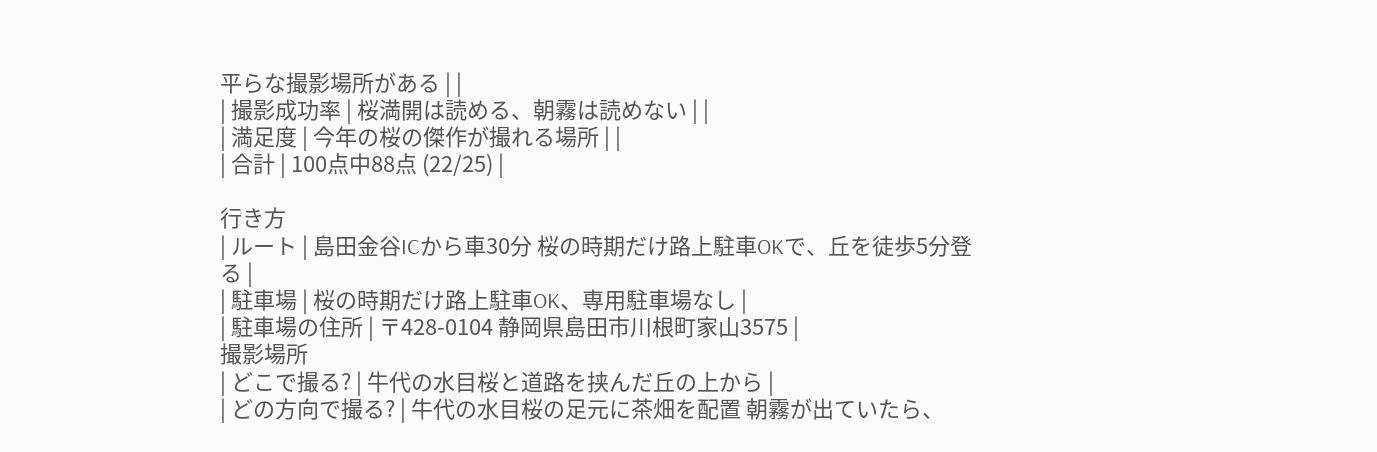平らな撮影場所がある | |
| 撮影成功率 | 桜満開は読める、朝霧は読めない | |
| 満足度 | 今年の桜の傑作が撮れる場所 | |
| 合計 | 100点中88点 (22/25) |

行き方
| ルート | 島田金谷ICから車30分 桜の時期だけ路上駐車OKで、丘を徒歩5分登る |
| 駐車場 | 桜の時期だけ路上駐車OK、専用駐車場なし |
| 駐車場の住所 | 〒428-0104 静岡県島田市川根町家山3575 |
撮影場所
| どこで撮る? | 牛代の水目桜と道路を挟んだ丘の上から |
| どの方向で撮る? | 牛代の水目桜の足元に茶畑を配置 朝霧が出ていたら、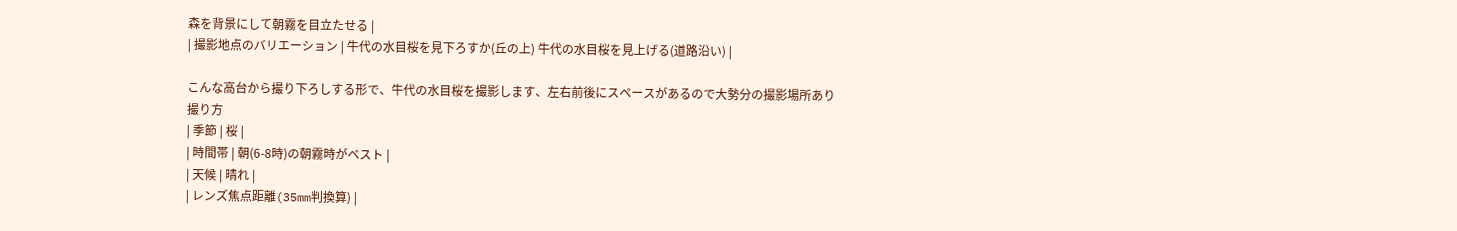森を背景にして朝霧を目立たせる |
| 撮影地点のバリエーション | 牛代の水目桜を見下ろすか(丘の上) 牛代の水目桜を見上げる(道路沿い) |

こんな高台から撮り下ろしする形で、牛代の水目桜を撮影します、左右前後にスペースがあるので大勢分の撮影場所あり
撮り方
| 季節 | 桜 |
| 時間帯 | 朝(6-8時)の朝霧時がベスト |
| 天候 | 晴れ |
| レンズ焦点距離(35mm判換算) |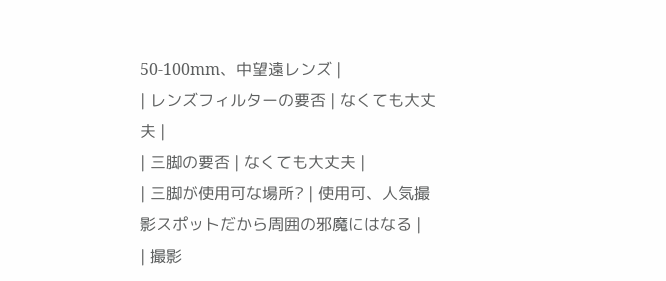50-100mm、中望遠レンズ |
| レンズフィルターの要否 | なくても大丈夫 |
| 三脚の要否 | なくても大丈夫 |
| 三脚が使用可な場所? | 使用可、人気撮影スポットだから周囲の邪魔にはなる |
| 撮影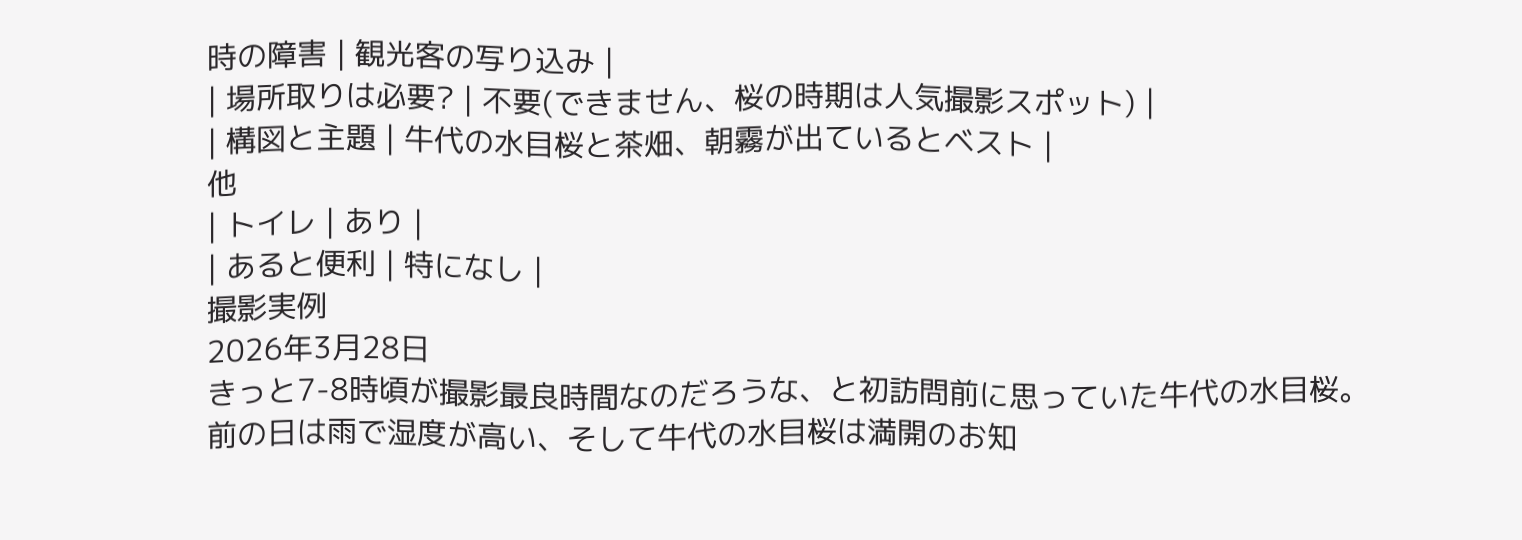時の障害 | 観光客の写り込み |
| 場所取りは必要? | 不要(できません、桜の時期は人気撮影スポット) |
| 構図と主題 | 牛代の水目桜と茶畑、朝霧が出ているとベスト |
他
| トイレ | あり |
| あると便利 | 特になし |
撮影実例
2026年3月28日
きっと7-8時頃が撮影最良時間なのだろうな、と初訪問前に思っていた牛代の水目桜。
前の日は雨で湿度が高い、そして牛代の水目桜は満開のお知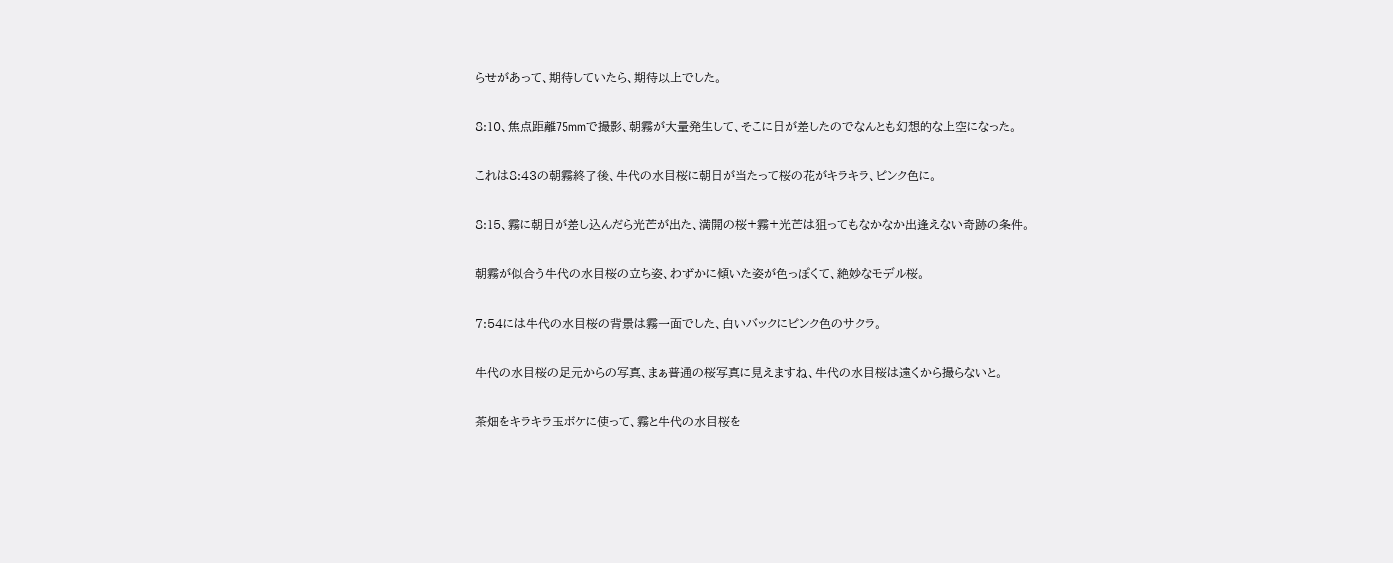らせがあって、期待していたら、期待以上でした。

8:10、焦点距離75mmで撮影、朝霧が大量発生して、そこに日が差したのでなんとも幻想的な上空になった。

これは8:43の朝霧終了後、牛代の水目桜に朝日が当たって桜の花がキラキラ、ピンク色に。

8:15、霧に朝日が差し込んだら光芒が出た、満開の桜+霧+光芒は狙ってもなかなか出逢えない奇跡の条件。

朝霧が似合う牛代の水目桜の立ち姿、わずかに傾いた姿が色っぽくて、絶妙なモデル桜。

7:54には牛代の水目桜の背景は霧一面でした、白いバックにピンク色のサクラ。

牛代の水目桜の足元からの写真、まぁ普通の桜写真に見えますね、牛代の水目桜は遠くから撮らないと。

茶畑をキラキラ玉ボケに使って、霧と牛代の水目桜を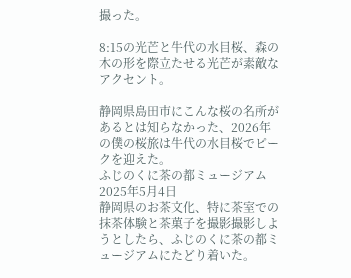撮った。

8:15の光芒と牛代の水目桜、森の木の形を際立たせる光芒が素敵なアクセント。

静岡県島田市にこんな桜の名所があるとは知らなかった、2026年の僕の桜旅は牛代の水目桜でピークを迎えた。
ふじのくに茶の都ミュージアム
2025年5月4日
静岡県のお茶文化、特に茶室での抹茶体験と茶菓子を撮影撮影しようとしたら、ふじのくに茶の都ミュージアムにたどり着いた。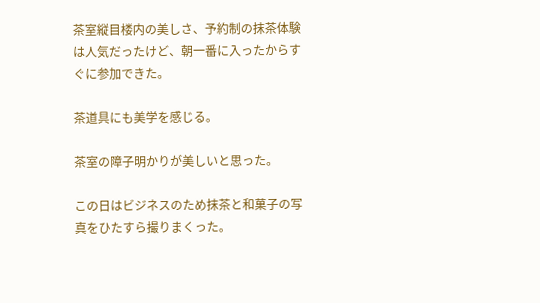茶室縦目楼内の美しさ、予約制の抹茶体験は人気だったけど、朝一番に入ったからすぐに参加できた。

茶道具にも美学を感じる。

茶室の障子明かりが美しいと思った。

この日はビジネスのため抹茶と和菓子の写真をひたすら撮りまくった。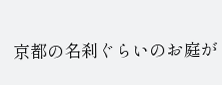京都の名刹ぐらいのお庭が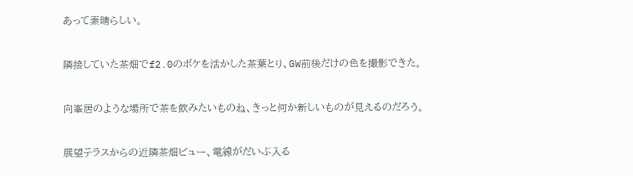あって素晴らしい。

隣接していた茶畑でf2.0のボケを活かした茶葉とり、GW前後だけの色を撮影できた。

向峯居のような場所で茶を飲みたいものね、きっと何か新しいものが見えるのだろう。

展望テラスからの近隣茶畑ビュー、電線がだいぶ入る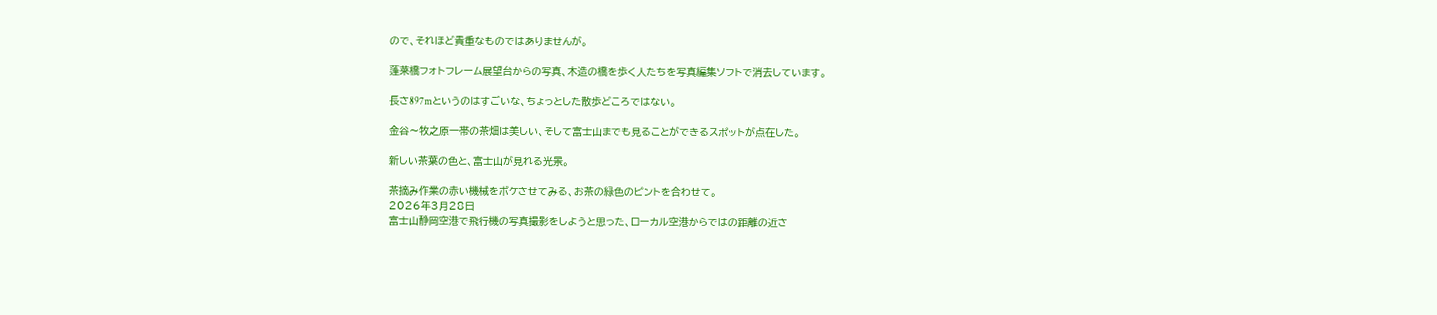ので、それほど貴重なものではありませんが。

蓬莱橋フォトフレーム展望台からの写真、木造の橋を歩く人たちを写真編集ソフトで消去しています。

長さ897mというのはすごいな、ちょっとした散歩どころではない。

金谷〜牧之原一帯の茶畑は美しい、そして富士山までも見ることができるスポットが点在した。

新しい茶葉の色と、富士山が見れる光景。

茶摘み作業の赤い機械をボケさせてみる、お茶の緑色のピントを合わせて。
2026年3月28日
富士山静岡空港で飛行機の写真撮影をしようと思った、ローカル空港からではの距離の近さ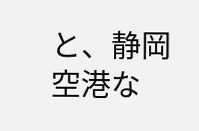と、静岡空港な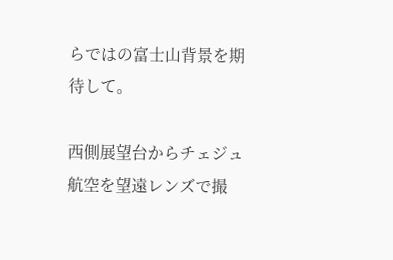らではの富士山背景を期待して。

西側展望台からチェジュ航空を望遠レンズで撮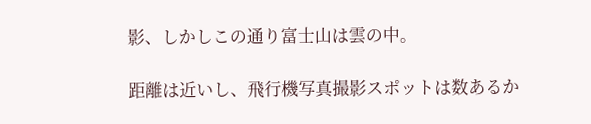影、しかしこの通り富士山は雲の中。

距離は近いし、飛行機写真撮影スポットは数あるか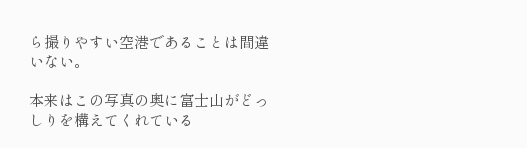ら撮りやすい空港であることは間違いない。

本来はこの写真の奥に富士山がどっしりを構えてくれている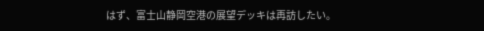はず、富士山静岡空港の展望デッキは再訪したい。